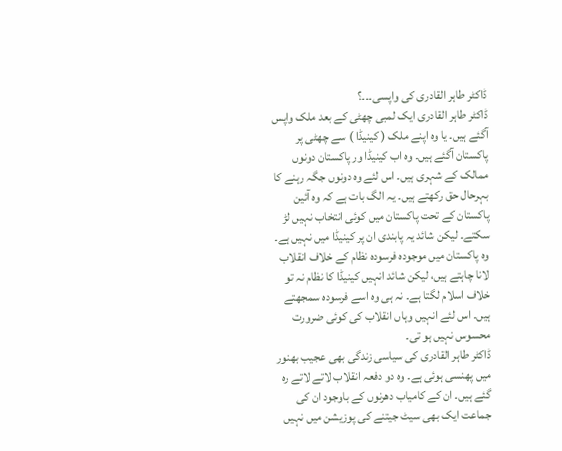ڈاکٹر طاہر القادری کی واپسی۔۔۔؟
ڈاکٹر طاہر القادری ایک لمبی چھٹی کے بعد ملک واپس آگئے ہیں۔ یا وہ اپنے ملک ( کینیڈا ) سے چھٹی پر پاکستان آگئے ہیں۔ وہ اب کینیڈا ور پاکستان دونوں ممالک کے شہری ہیں۔ اس لئے وہ دونوں جگہ رہنے کا بہرحال حق رکھتے ہیں۔ یہ الگ بات ہے کہ وہ آئین پاکستان کے تحت پاکستان میں کوئی انتخاب نہیں لڑ سکتے۔ لیکن شائد یہ پابندی ان پر کینیڈا میں نہیں ہے۔ وہ پاکستان میں موجودہ فرسودہ نظام کے خلاف انقلاب لانا چاہتے ہیں، لیکن شائد انہیں کینیڈا کا نظام نہ تو خلاف اسلام لگتا ہے۔ نہ ہی وہ اسے فرسودہ سمجھتے ہیں۔ اس لئے انہیں وہاں انقلاب کی کوئی ضرورت محسوس نہیں ہو تی۔
ڈاکٹر طاہر القادری کی سیاسی زندگی بھی عجیب بھنور میں پھنسی ہوئی ہے۔ وہ دو دفعہ انقلاب لاتے لاتے رہ گئے ہیں۔ ان کے کامیاب دھرنوں کے باوجود ان کی جماعت ایک بھی سیٹ جیتنے کی پوزیشن میں نہیں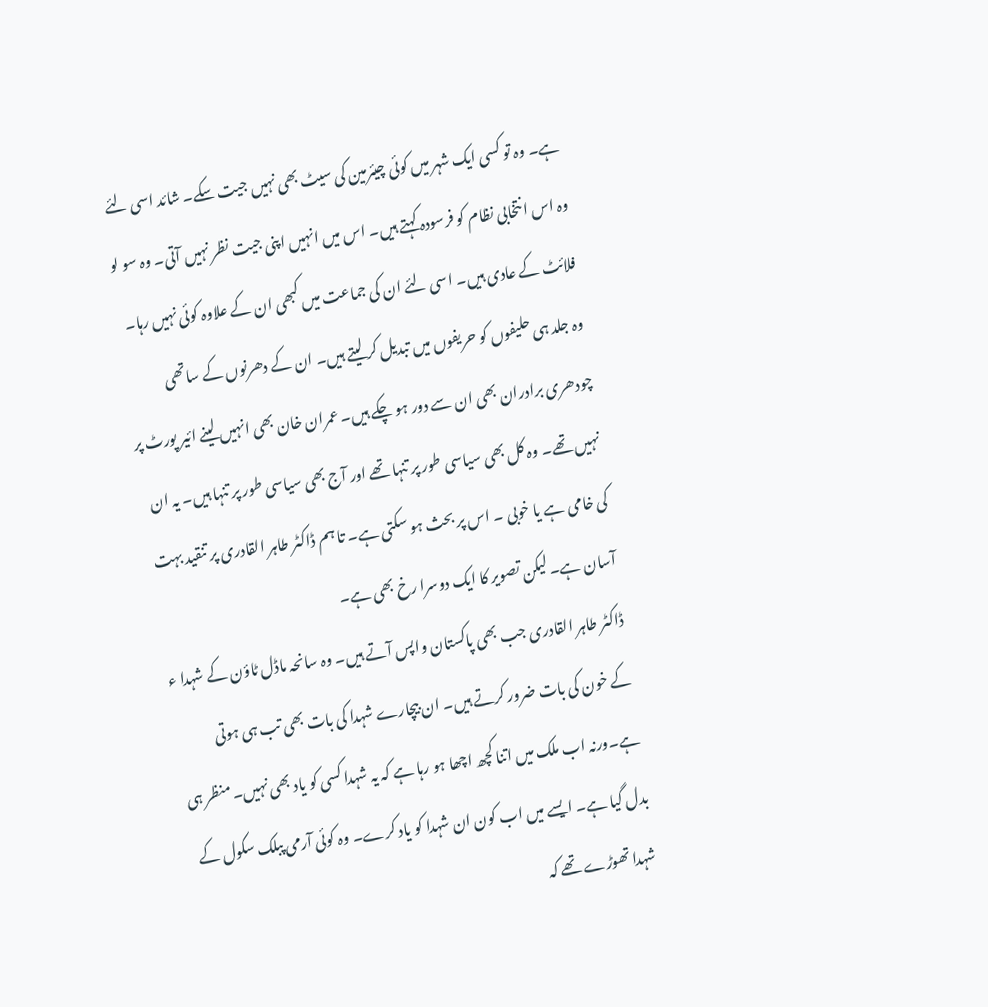ہے۔ وہ تو کسی ایک شہر میں کوئی چیئرمین کی سیٹ بھی نہیں جیت سکے۔ شائد اسی لئے وہ اس انتخابی نظام کو فرسودہ کہتے ہیں۔ اس میں انہیں اپنی جیت نظر نہیں آتی۔ وہ سو لو فلائٹ کے عادی ہیں۔ اسی لئے ان کی جماعت میں کبھی ان کے علاوہ کوئی نہیں رہا۔ وہ جلد ہی حلیفوں کو حریفوں میں تبدیل کر لیتے ہیں۔ ان کے دھرنوں کے ساتھی چودھری برادران بھی ان سے دور ہو چکے ہیں۔ عمران خان بھی انہیں لینے ائیر پورٹ پر نہیں تھے۔ وہ کل بھی سیاسی طور پر تنہا تھے اور آج بھی سیاسی طور پر تنہا ہیں۔ یہ ان کی خامی ہے یا خوبی ۔ اس پر بحث ہو سکتی ہے۔ تا ہم ڈاکٹر طاہر القادری پر تنقید بہت آسان ہے۔ لیکن تصویر کا ایک دوسرا رخ بھی ہے۔
ڈاکٹر طاہر القادری جب بھی پاکستان واپس آتے ہیں۔ وہ سانحہ ماڈل ٹاؤن کے شہدا ء کے خون کی بات ضرور کرتے ہیں۔ ان بیچارے شہدا کی بات بھی تب ہی ہوتی ہے۔ورنہ اب ملک میں اتنا کچھ اچھا ہو رہا ہے کہ یہ شہدا کسی کو یاد بھی نہیں۔ منظر ہی بدل گیا ہے۔ ایسے میں اب کون ان شہدا کو یاد کرے۔ وہ کوئی آرمی پبلک سکول کے شہدا تھوڑے تھے کہ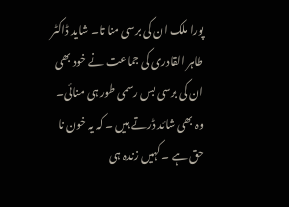پورا ملک ان کی برسی منا تا۔ شاید ڈاکٹر طاہر القادری کی جماعت نے خود بھی ان کی برسی بس رسمی طور ہی منائی۔ وہ بھی شائد ڈرتے ہیں ۔ کہ یہ خون نا حق ہے ۔ کہیں زندہ ہی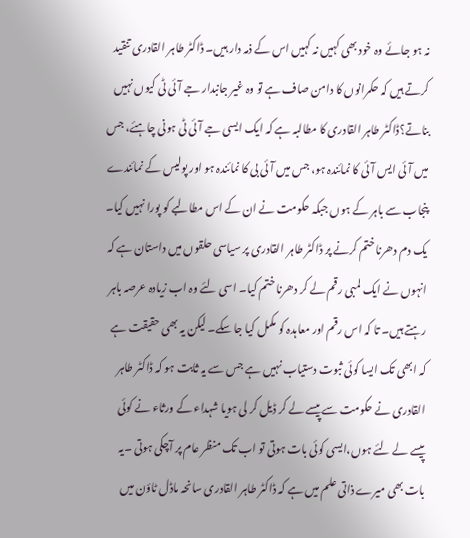نہ ہو جائے وہ خود بھی کہیں نہ کہیں اس کے ذمہ دار ہیں۔ ڈاکٹر طاہر القادری تنقید کرتے ہیں کہ حکمرانوں کا دامن صاف ہے تو وہ غیر جانبدار جے آئی ٹی کیوں نہیں بناتے؟ڈاکٹر طاہر القادری کا مطالبہ ہے کہ ایک ایسی جے آئی ٹی ہونی چاہئے، جس میں آئی ایس آئی کا نمائندہ ہو، جس میں آئی بی کا نمائندہ ہو اور پولیس کے نمائندے پنجاب سے باہر کے ہوں جبکہ حکومت نے ان کے اس مطالبے کو پورا نہیں کیا۔
یک دم دھرنا ختم کرنے پر ڈاکٹر طاہر القادری پر سیاسی حلقوں میں داستان ہے کہ انہوں نے ایک لمبی رقم لے کر دھرنا ختم کیا۔ اسی لئے وہ اب زیادہ عرصہ باہر رہتے ہیں۔ تا کہ اس رقم اور معاہدہ کو مکمل کیا جا سکے۔ لیکن یہ بھی حقیقت ہے کہ ابھی تک ایسا کوئی ثبوت دستیاب نہیں ہے جس سے یہ ثابت ہو کہ ڈاکٹر طاہر القادری نے حکومت سے پیسے لے کر ڈیل کر لی ہویا شہداء کے ورثاء نے کوئی پیسے لے لئے ہوں،ایسی کوئی بات ہوتی تو اب تک منظر عام پر آچکی ہوتی ۔یہ بات بھی میرے ذاتی علم میں ہے کہ ڈاکٹر طاہر القادری سانحہ ماڈل ٹاؤن میں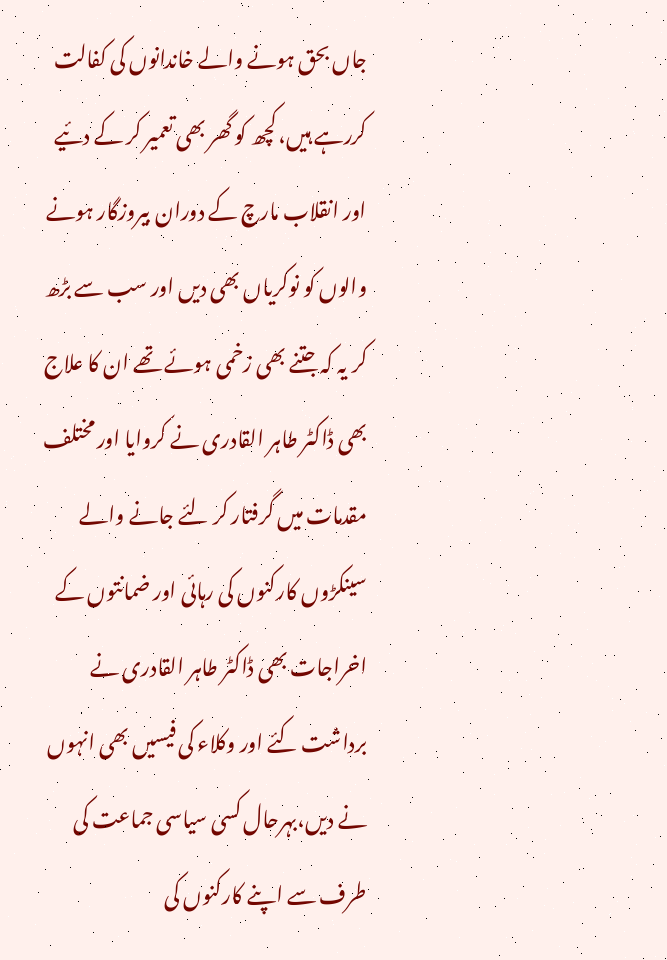جاں بحق ہونے والے خاندانوں کی کفالت کررہے ہیں، کچھ کو گھر بھی تعمیر کر کے دئیے اور انقلاب مارچ کے دوران بیروزگار ہونے والوں کو نوکریاں بھی دیں اور سب سے بڑھ کر یہ کہ جتنے بھی زخمی ہوئے تھے ان کا علاج بھی ڈاکٹر طاہر القادری نے کروایا اور مختلف مقدمات میں گرفتار کر لئے جانے والے سینکڑوں کارکنوں کی رہائی اور ضمانتوں کے اخراجات بھی ڈاکٹر طاہر القادری نے برداشت کئے اور وکلاء کی فیسیں بھی انہوں نے دیں،بہرحال کسی سیاسی جماعت کی طرف سے اپنے کارکنوں کی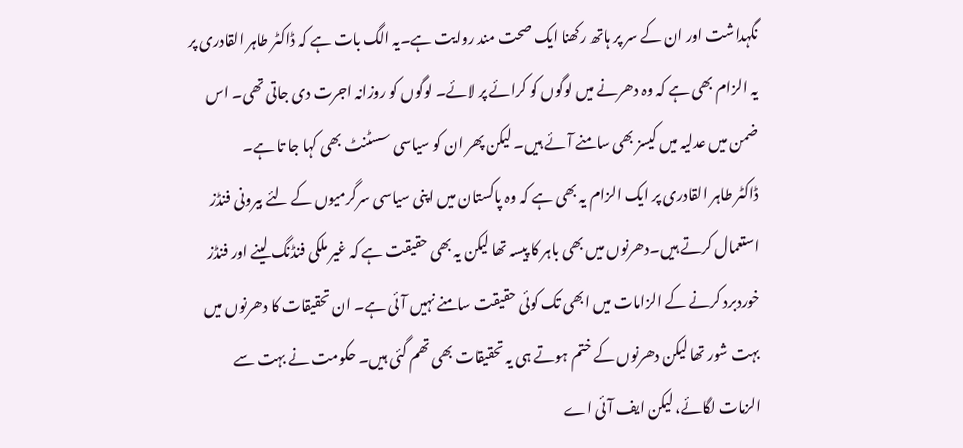نگہداشت اور ان کے سر پر ہاتھ رکھنا ایک صحت مند روایت ہے۔یہ الگ بات ہے کہ ڈاکٹر طاہر القادری پر یہ الزام بھی ہے کہ وہ دھرنے میں لوگوں کو کرائے پر لائے۔ لوگوں کو روزانہ اجرت دی جاتی تھی۔ اس ضمن میں عدلیہ میں کیسز بھی سامنے آئے ہیں۔ لیکن پھر ان کو سیاسی سسٹنٹ بھی کہا جا تا ہے۔
ڈاکٹر طاہر القادری پر ایک الزام یہ بھی ہے کہ وہ پاکستان میں اپنی سیاسی سرگرمیوں کے لئے بیرونی فنڈز استعمال کرتے ہیں۔دھرنوں میں بھی باہر کا پیسہ تھا لیکن یہ بھی حقیقت ہے کہ غیر ملکی فنڈنگ لینے اور فنڈز خوردبرد کرنے کے الزامات میں ابھی تک کوئی حقیقت سامنے نہیں آئی ہے۔ ان تحقیقات کا دھرنوں میں بہت شور تھا لیکن دھرنوں کے ختم ہوتے ہی یہ تحقیقات بھی تھم گئی ہیں۔ حکومت نے بہت سے الزمات لگائے، لیکن ایف آئی اے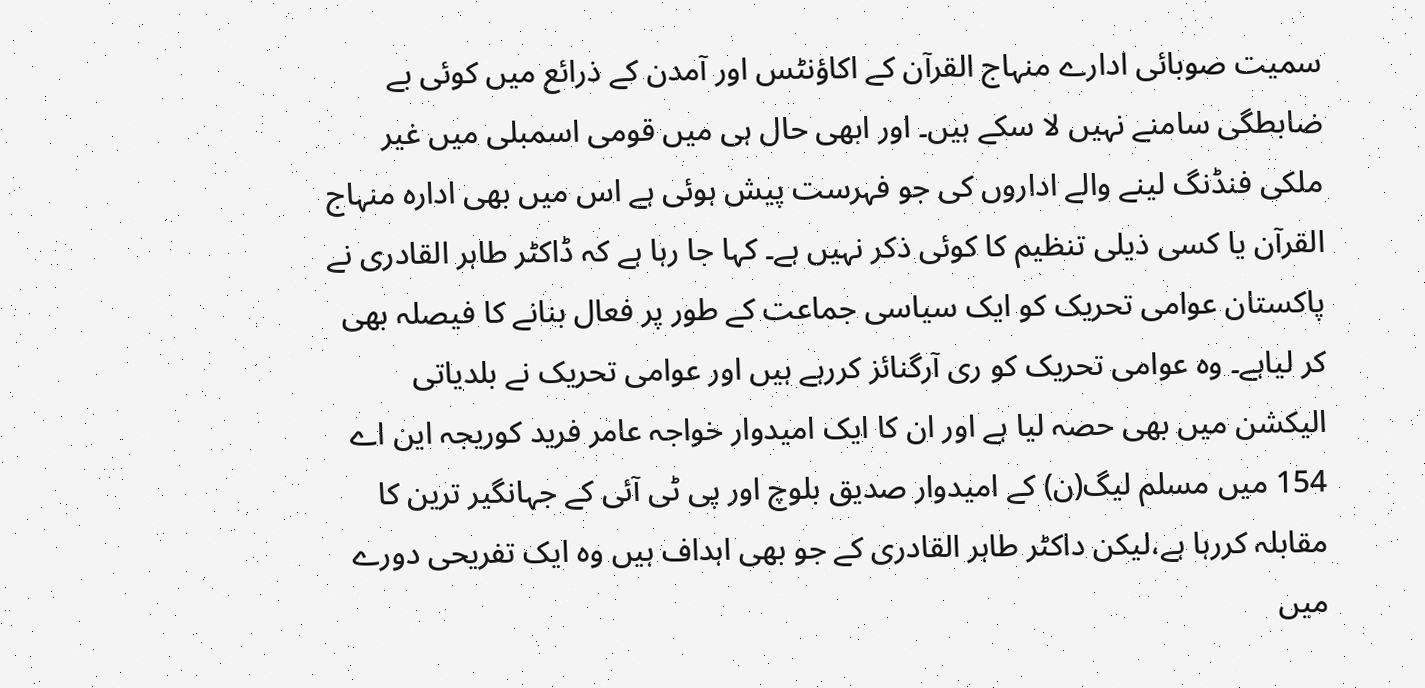سمیت صوبائی ادارے منہاج القرآن کے اکاؤنٹس اور آمدن کے ذرائع میں کوئی بے ضابطگی سامنے نہیں لا سکے ہیں۔ اور ابھی حال ہی میں قومی اسمبلی میں غیر ملکی فنڈنگ لینے والے اداروں کی جو فہرست پیش ہوئی ہے اس میں بھی ادارہ منہاج القرآن یا کسی ذیلی تنظیم کا کوئی ذکر نہیں ہے۔ کہا جا رہا ہے کہ ڈاکٹر طاہر القادری نے پاکستان عوامی تحریک کو ایک سیاسی جماعت کے طور پر فعال بنانے کا فیصلہ بھی کر لیاہے۔ وہ عوامی تحریک کو ری آرگنائز کررہے ہیں اور عوامی تحریک نے بلدیاتی الیکشن میں بھی حصہ لیا ہے اور ان کا ایک امیدوار خواجہ عامر فرید کوریجہ این اے 154 میں مسلم لیگ(ن) کے امیدوار صدیق بلوچ اور پی ٹی آئی کے جہانگیر ترین کا مقابلہ کررہا ہے،لیکن داکٹر طاہر القادری کے جو بھی اہداف ہیں وہ ایک تفریحی دورے میں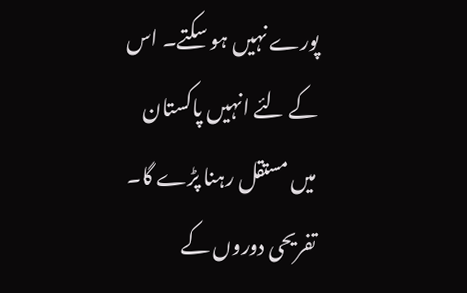پورے نہیں ہو سکتے۔ اس کے لئے انہیں پاکستان میں مستقل رہنا پڑے گا۔ تفریحی دوروں کے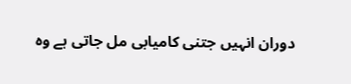دوران انہیں جتنی کامیابی مل جاتی ہے وہ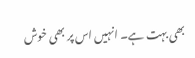بھی بہت ہے۔ انہیں اس پر بھی خوش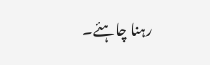رہنا چاہئے۔